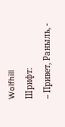Wolfhill
Шрифт:
– Привет, Раныль, -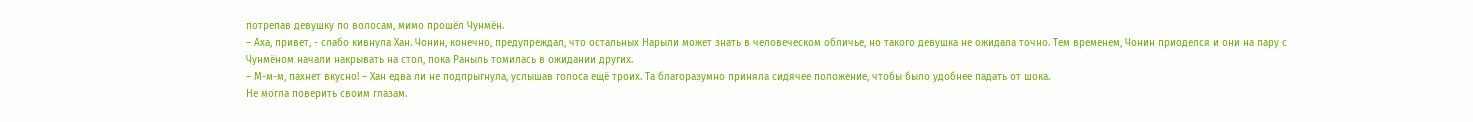потрепав девушку по волосам, мимо прошёл Чунмён.
– Аха, привет, - слабо кивнула Хан. Чонин, конечно, предупреждал, что остальных Нарыли может знать в человеческом обличье, но такого девушка не ожидала точно. Тем временем, Чонин приоделся и они на пару с Чунмёном начали накрывать на стол, пока Раныль томилась в ожидании других.
– М-м-м, пахнет вкусно! – Хан едва ли не подпрыгнула, услышав голоса ещё троих. Та благоразумно приняла сидячее положение, чтобы было удобнее падать от шока.
Не могла поверить своим глазам.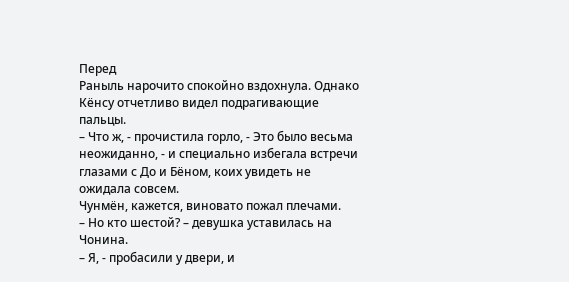Перед
Раныль нарочито спокойно вздохнула. Однако Кёнсу отчетливо видел подрагивающие пальцы.
– Что ж, - прочистила горло, - Это было весьма неожиданно, - и специально избегала встречи глазами с До и Бёном, коих увидеть не ожидала совсем.
Чунмён, кажется, виновато пожал плечами.
– Но кто шестой? – девушка уставилась на Чонина.
– Я, - пробасили у двери, и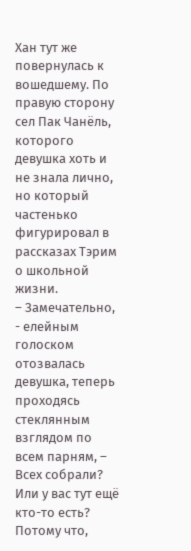Хан тут же повернулась к вошедшему. По правую сторону сел Пак Чанёль, которого девушка хоть и не знала лично, но который частенько фигурировал в рассказах Тэрим о школьной жизни.
– Замечательно, - елейным голоском отозвалась девушка, теперь проходясь стеклянным взглядом по всем парням, – Всех собрали? Или у вас тут ещё кто-то есть? Потому что,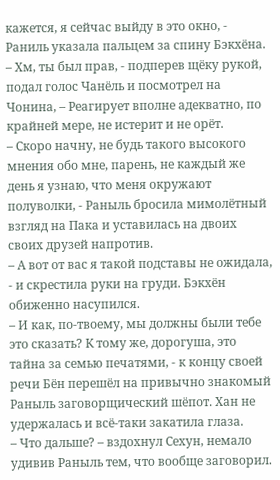кажется, я сейчас выйду в это окно, - Раниль указала пальцем за спину Бэкхёна.
– Хм, ты был прав, - подперев щёку рукой, подал голос Чанёль и посмотрел на Чонина, – Реагирует вполне адекватно, по крайней мере, не истерит и не орёт.
– Скоро начну, не будь такого высокого мнения обо мне, парень, не каждый же день я узнаю, что меня окружают полуволки, - Раныль бросила мимолётный взгляд на Пака и уставилась на двоих своих друзей напротив.
– А вот от вас я такой подставы не ожидала, - и скрестила руки на груди. Бэкхён обиженно насупился.
– И как, по-твоему, мы должны были тебе это сказать? К тому же, дорогуша, это тайна за семью печатями, - к концу своей речи Бён перешёл на привычно знакомый Раныль заговорщический шёпот. Хан не удержалась и всё-таки закатила глаза.
– Что дальше? – вздохнул Сехун, немало удивив Раныль тем, что вообще заговорил.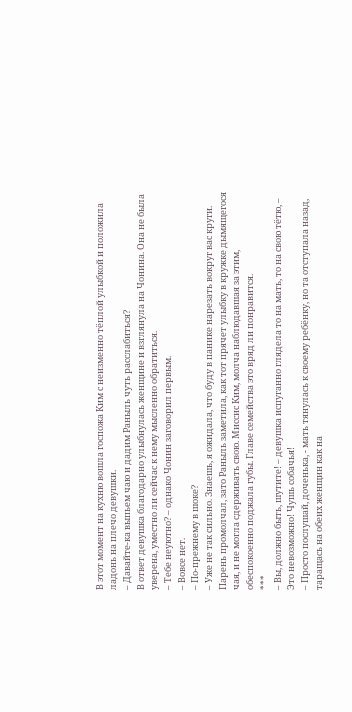В этот момент на кухню вошла госпожа Ким с неизменно тёплой улыбкой и положила ладонь на плечо девушки.
– Давайте-ка выпьем чаю и дадим Раныль чуть расслабиться?
В ответ девушка благодарно улыбнулась женщине и взглянула на Чонина. Она не была уверена, уместно ли сейчас к нему мысленно обратиться.
– Тебе неуютно? – однако Чонин заговорил первым.
– Вовсе нет.
– По-прежнему в шоке?
– Уже не так сильно. Знаешь, я ожидала, что буду в панике нарезать вокруг вас круги.
Парень промолчал, зато Раныль заметила, как тот прячет улыбку в кружке дымящегося чая, и не могла сдерживать свою. Миссис Ким, молча наблюдавшая за этим, обеспокоенно поджала губы. Главе семейства это вряд ли понравится.
***
– Вы, должно быть, шутите! – девушка испуганно глядела то на мать, то на свою тётю, – Это невозможно! Чушь собачья!
– Просто послушай, доченька, - мать тянулась к своему ребёнку, но та отступала назад, таращась на обеих женщин как на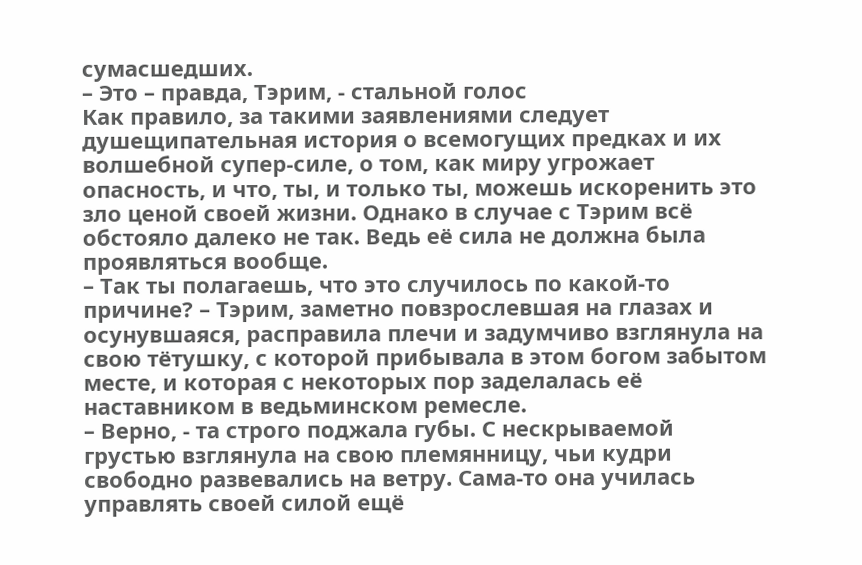сумасшедших.
– Это – правда, Тэрим, - стальной голос
Как правило, за такими заявлениями следует душещипательная история о всемогущих предках и их волшебной супер-силе, о том, как миру угрожает опасность, и что, ты, и только ты, можешь искоренить это зло ценой своей жизни. Однако в случае с Тэрим всё обстояло далеко не так. Ведь её сила не должна была проявляться вообще.
– Так ты полагаешь, что это случилось по какой-то причине? – Тэрим, заметно повзрослевшая на глазах и осунувшаяся, расправила плечи и задумчиво взглянула на свою тётушку, с которой прибывала в этом богом забытом месте, и которая с некоторых пор заделалась её наставником в ведьминском ремесле.
– Верно, - та строго поджала губы. С нескрываемой грустью взглянула на свою племянницу, чьи кудри свободно развевались на ветру. Сама-то она училась управлять своей силой ещё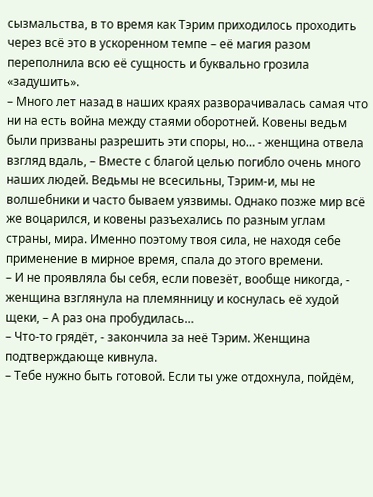сызмальства, в то время как Тэрим приходилось проходить через всё это в ускоренном темпе – её магия разом переполнила всю её сущность и буквально грозила «задушить».
– Много лет назад в наших краях разворачивалась самая что ни на есть война между стаями оборотней. Ковены ведьм были призваны разрешить эти споры, но… - женщина отвела взгляд вдаль, – Вместе с благой целью погибло очень много наших людей. Ведьмы не всесильны, Тэрим-и, мы не волшебники и часто бываем уязвимы. Однако позже мир всё же воцарился, и ковены разъехались по разным углам страны, мира. Именно поэтому твоя сила, не находя себе применение в мирное время, спала до этого времени.
– И не проявляла бы себя, если повезёт, вообще никогда, - женщина взглянула на племянницу и коснулась её худой щеки, – А раз она пробудилась…
– Что-то грядёт, - закончила за неё Тэрим. Женщина подтверждающе кивнула.
– Тебе нужно быть готовой. Если ты уже отдохнула, пойдём,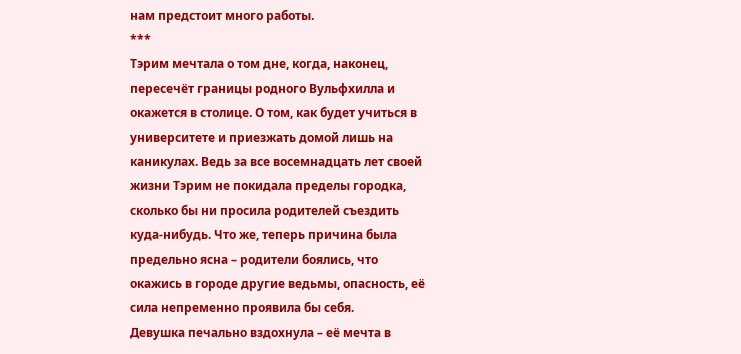нам предстоит много работы.
***
Тэрим мечтала о том дне, когда, наконец, пересечёт границы родного Вульфхилла и окажется в столице. О том, как будет учиться в университете и приезжать домой лишь на каникулах. Ведь за все восемнадцать лет своей жизни Тэрим не покидала пределы городка, сколько бы ни просила родителей съездить куда-нибудь. Что же, теперь причина была предельно ясна – родители боялись, что окажись в городе другие ведьмы, опасность, её сила непременно проявила бы себя.
Девушка печально вздохнула – её мечта в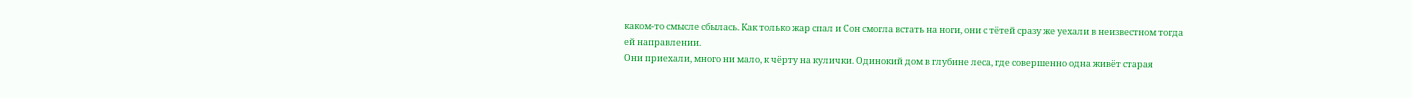каком-то смысле сбылась. Как только жар спал и Сон смогла встать на ноги, они с тётей сразу же уехали в неизвестном тогда ей направлении.
Они приехали, много ни мало, к чёрту на кулички. Одинокий дом в глубине леса, где совершенно одна живёт старая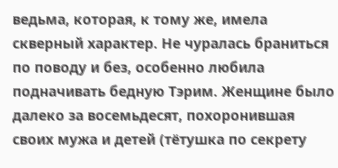ведьма, которая, к тому же, имела скверный характер. Не чуралась браниться по поводу и без, особенно любила подначивать бедную Тэрим. Женщине было далеко за восемьдесят, похоронившая своих мужа и детей (тётушка по секрету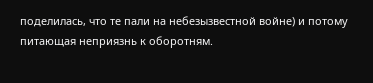поделилась, что те пали на небезызвестной войне) и потому питающая неприязнь к оборотням.